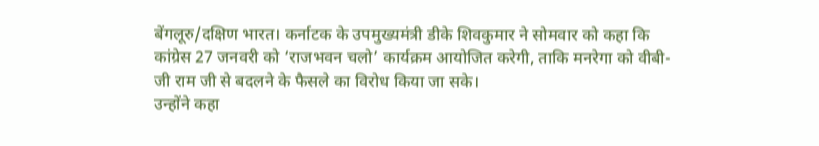बेंगलूरु/दक्षिण भारत। कर्नाटक के उपमुख्यमंत्री डीके शिवकुमार ने सोमवार को कहा कि कांग्रेस 27 जनवरी को ‘राजभवन चलो’ कार्यक्रम आयोजित करेगी, ताकि मनरेगा को वीबी-जी राम जी से बदलने के फैसले का विरोध किया जा सके।
उन्होंने कहा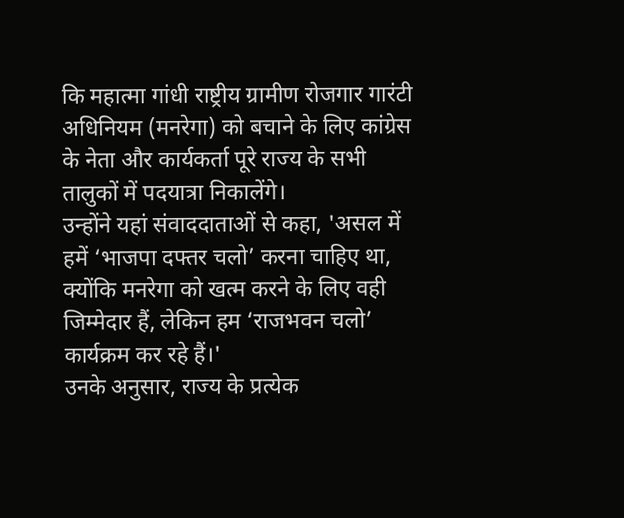कि महात्मा गांधी राष्ट्रीय ग्रामीण रोजगार गारंटी अधिनियम (मनरेगा) को बचाने के लिए कांग्रेस के नेता और कार्यकर्ता पूरे राज्य के सभी तालुकों में पदयात्रा निकालेंगे।
उन्होंने यहां संवाददाताओं से कहा, 'असल में हमें ‘भाजपा दफ्तर चलो’ करना चाहिए था, क्योंकि मनरेगा को खत्म करने के लिए वही जिम्मेदार हैं, लेकिन हम ‘राजभवन चलो’ कार्यक्रम कर रहे हैं।'
उनके अनुसार, राज्य के प्रत्येक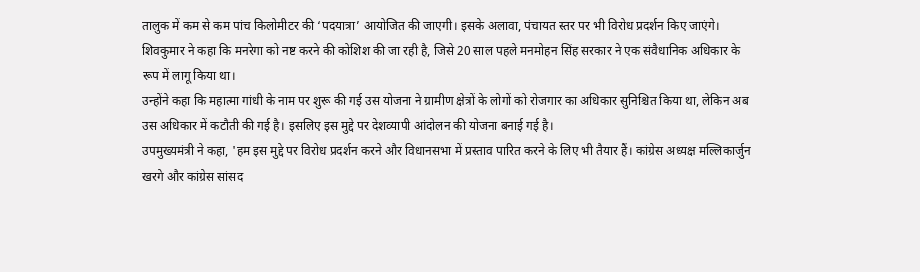तालुक में कम से कम पांच किलोमीटर की ‘पदयात्रा’ आयोजित की जाएगी। इसके अलावा, पंचायत स्तर पर भी विरोध प्रदर्शन किए जाएंगे।
शिवकुमार ने कहा कि मनरेगा को नष्ट करने की कोशिश की जा रही है, जिसे 20 साल पहले मनमोहन सिंह सरकार ने एक संवैधानिक अधिकार के रूप में लागू किया था।
उन्होंने कहा कि महात्मा गांधी के नाम पर शुरू की गई उस योजना ने ग्रामीण क्षेत्रों के लोगों को रोजगार का अधिकार सुनिश्चित किया था, लेकिन अब उस अधिकार में कटौती की गई है। इसलिए इस मुद्दे पर देशव्यापी आंदोलन की योजना बनाई गई है।
उपमुख्यमंत्री ने कहा, 'हम इस मुद्दे पर विरोध प्रदर्शन करने और विधानसभा में प्रस्ताव पारित करने के लिए भी तैयार हैं। कांग्रेस अध्यक्ष मल्लिकार्जुन खरगे और कांग्रेस सांसद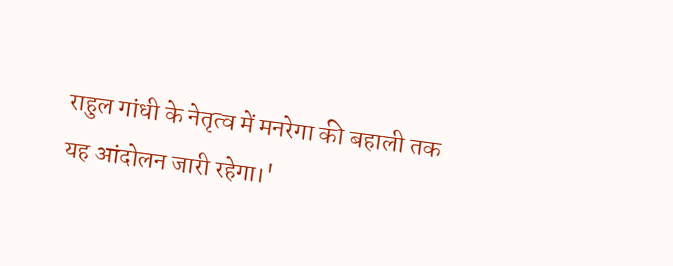राहुल गांधी के नेतृत्व में मनरेगा की बहाली तक यह आंदोलन जारी रहेगा।'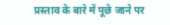प्रस्ताव के बारे में पूछे जाने पर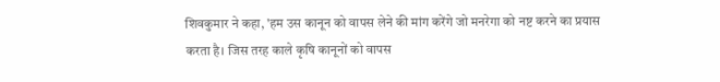शिवकुमार ने कहा, 'हम उस कानून को वापस लेने की मांग करेंगे जो मनरेगा को नष्ट करने का प्रयास करता है। जिस तरह काले कृषि कानूनों को वापस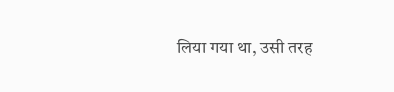लिया गया था, उसी तरह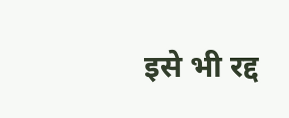इसे भी रद्द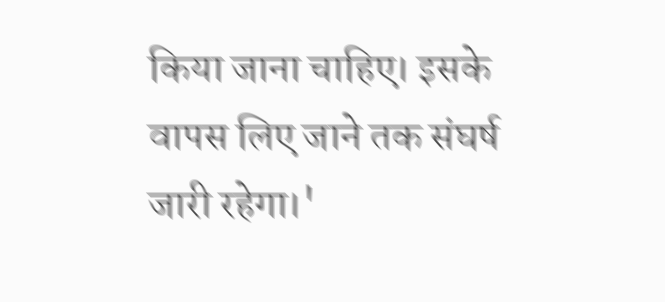किया जाना चाहिए। इसके वापस लिए जाने तक संघर्ष जारी रहेगा।'